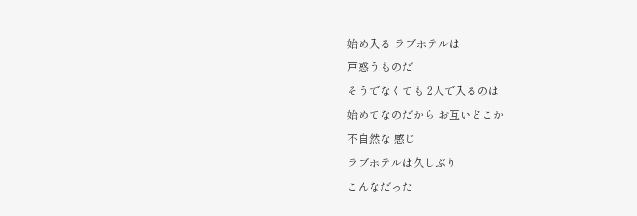始め入る ラブホテルは
戸惑うものだ
そうでなくても 2人で入るのは
始めてなのだから お互いどこか
不自然な 感じ
ラブホテルは久しぶり
こんなだった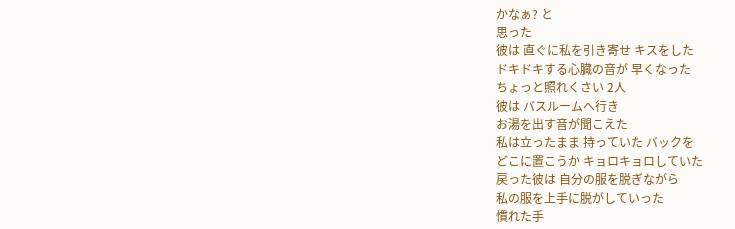かなぁ? と
思った
彼は 直ぐに私を引き寄せ キスをした
ドキドキする心臓の音が 早くなった
ちょっと照れくさい 2人
彼は バスルームへ行き
お湯を出す音が聞こえた
私は立ったまま 持っていた バックを
どこに置こうか キョロキョロしていた
戻った彼は 自分の服を脱ぎながら
私の服を上手に脱がしていった
慣れた手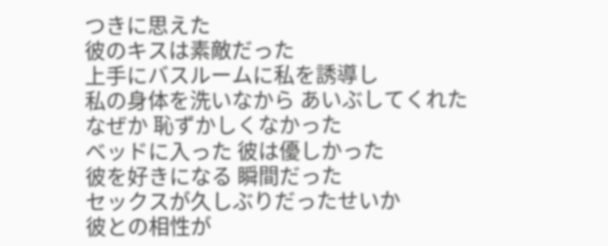つきに思えた
彼のキスは素敵だった
上手にバスルームに私を誘導し
私の身体を洗いなから あいぶしてくれた
なぜか 恥ずかしくなかった
ベッドに入った 彼は優しかった
彼を好きになる 瞬間だった
セックスが久しぶりだったせいか
彼との相性が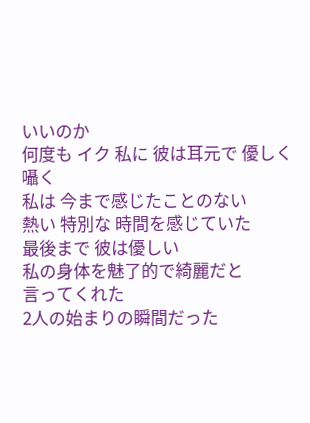いいのか
何度も イク 私に 彼は耳元で 優しく
囁く
私は 今まで感じたことのない
熱い 特別な 時間を感じていた
最後まで 彼は優しい
私の身体を魅了的で綺麗だと
言ってくれた
2人の始まりの瞬間だった